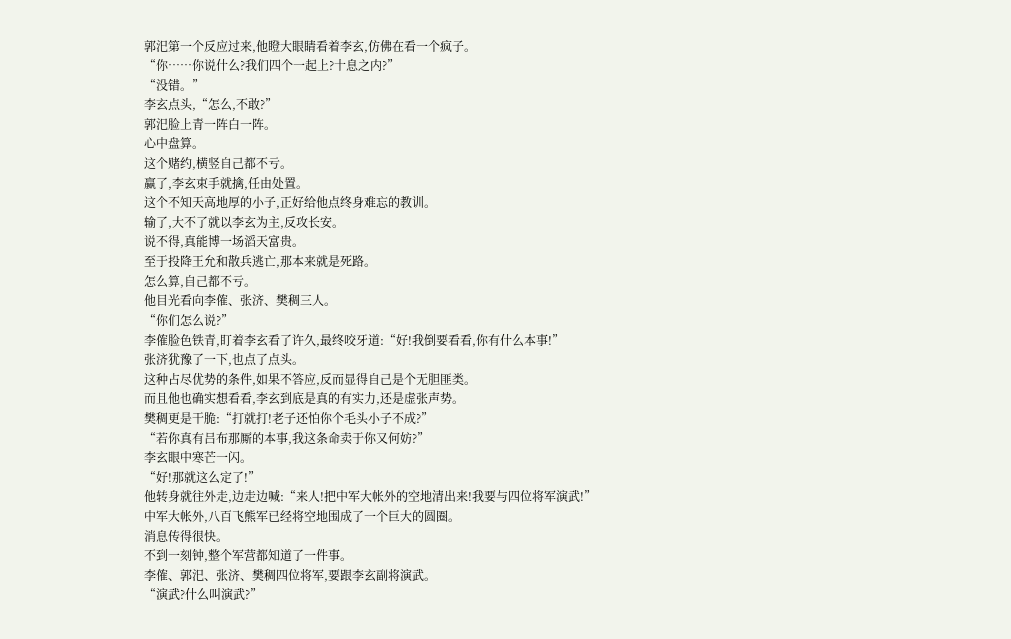郭汜第一个反应过来,他瞪大眼睛看着李玄,仿佛在看一个疯子。
“你……你说什么?我们四个一起上?十息之内?”
“没错。”
李玄点头,“怎么,不敢?”
郭汜脸上青一阵白一阵。
心中盘算。
这个赌约,横竖自己都不亏。
赢了,李玄束手就擒,任由处置。
这个不知天高地厚的小子,正好给他点终身难忘的教训。
输了,大不了就以李玄为主,反攻长安。
说不得,真能博一场滔天富贵。
至于投降王允和散兵逃亡,那本来就是死路。
怎么算,自己都不亏。
他目光看向李傕、张济、樊稠三人。
“你们怎么说?”
李傕脸色铁青,盯着李玄看了许久,最终咬牙道:“好!我倒要看看,你有什么本事!”
张济犹豫了一下,也点了点头。
这种占尽优势的条件,如果不答应,反而显得自己是个无胆匪类。
而且他也确实想看看,李玄到底是真的有实力,还是虚张声势。
樊稠更是干脆:“打就打!老子还怕你个毛头小子不成?”
“若你真有吕布那厮的本事,我这条命卖于你又何妨?”
李玄眼中寒芒一闪。
“好!那就这么定了!”
他转身就往外走,边走边喊:“来人!把中军大帐外的空地清出来!我要与四位将军演武!”
中军大帐外,八百飞熊军已经将空地围成了一个巨大的圆圈。
消息传得很快。
不到一刻钟,整个军营都知道了一件事。
李傕、郭汜、张济、樊稠四位将军,要跟李玄副将演武。
“演武?什么叫演武?”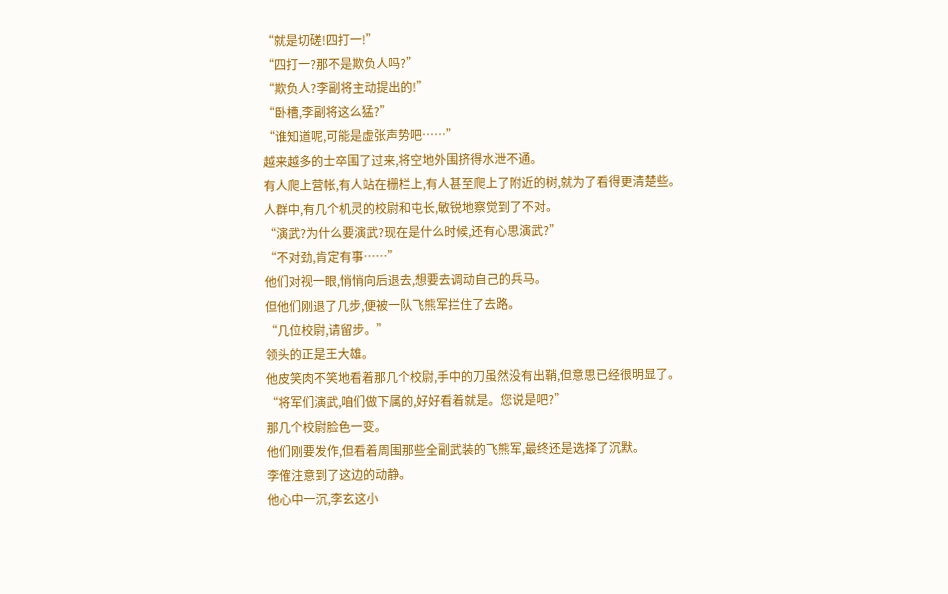“就是切磋!四打一!”
“四打一?那不是欺负人吗?”
“欺负人?李副将主动提出的!”
“卧槽,李副将这么猛?”
“谁知道呢,可能是虚张声势吧……”
越来越多的士卒围了过来,将空地外围挤得水泄不通。
有人爬上营帐,有人站在栅栏上,有人甚至爬上了附近的树,就为了看得更清楚些。
人群中,有几个机灵的校尉和屯长,敏锐地察觉到了不对。
“演武?为什么要演武?现在是什么时候,还有心思演武?”
“不对劲,肯定有事……”
他们对视一眼,悄悄向后退去,想要去调动自己的兵马。
但他们刚退了几步,便被一队飞熊军拦住了去路。
“几位校尉,请留步。”
领头的正是王大雄。
他皮笑肉不笑地看着那几个校尉,手中的刀虽然没有出鞘,但意思已经很明显了。
“将军们演武,咱们做下属的,好好看着就是。您说是吧?”
那几个校尉脸色一变。
他们刚要发作,但看着周围那些全副武装的飞熊军,最终还是选择了沉默。
李傕注意到了这边的动静。
他心中一沉,李玄这小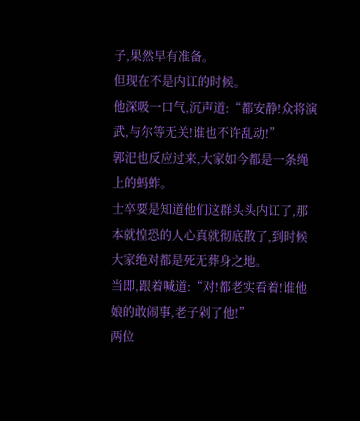子,果然早有准备。
但现在不是内讧的时候。
他深吸一口气,沉声道:“都安静!众将演武,与尔等无关!谁也不许乱动!”
郭汜也反应过来,大家如今都是一条绳上的蚂蚱。
士卒要是知道他们这群头头内讧了,那本就惶恐的人心真就彻底散了,到时候大家绝对都是死无葬身之地。
当即,跟着喊道:“对!都老实看着!谁他娘的敢闹事,老子剁了他!”
两位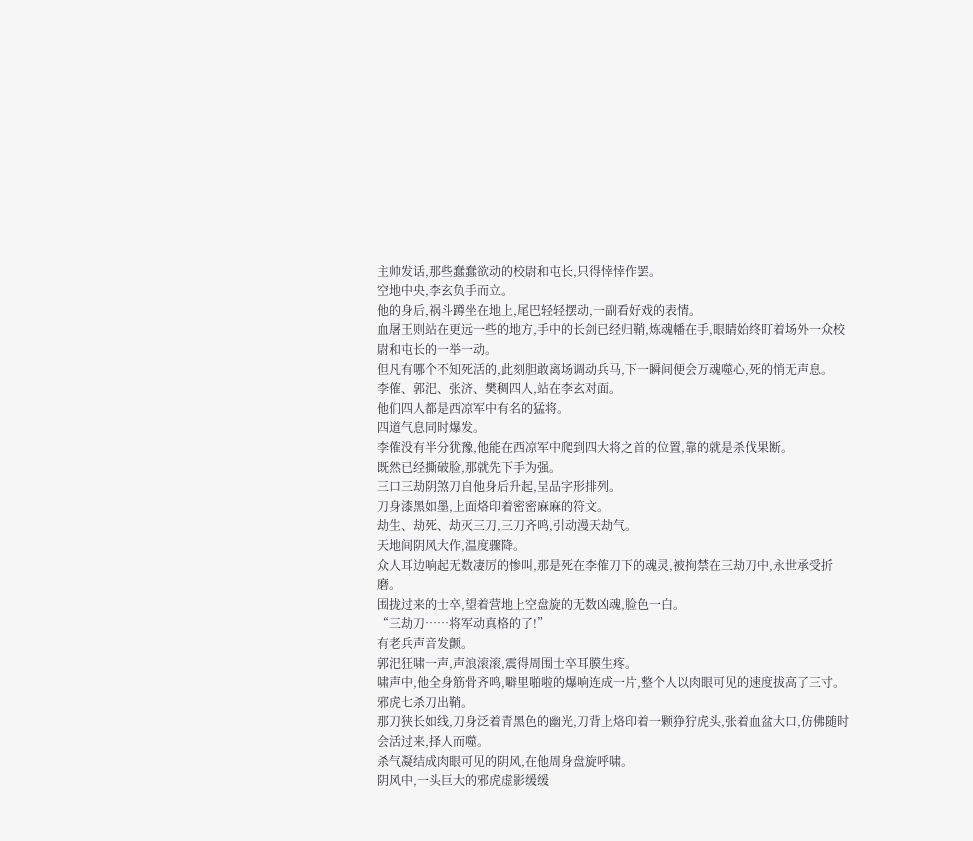主帅发话,那些蠢蠢欲动的校尉和屯长,只得悻悻作罢。
空地中央,李玄负手而立。
他的身后,祸斗蹲坐在地上,尾巴轻轻摆动,一副看好戏的表情。
血屠王则站在更远一些的地方,手中的长剑已经归鞘,炼魂幡在手,眼睛始终盯着场外一众校尉和屯长的一举一动。
但凡有哪个不知死活的,此刻胆敢离场调动兵马,下一瞬间便会万魂噬心,死的悄无声息。
李傕、郭汜、张济、樊稠四人,站在李玄对面。
他们四人都是西凉军中有名的猛将。
四道气息同时爆发。
李傕没有半分犹豫,他能在西凉军中爬到四大将之首的位置,靠的就是杀伐果断。
既然已经撕破脸,那就先下手为强。
三口三劫阴煞刀自他身后升起,呈品字形排列。
刀身漆黑如墨,上面烙印着密密麻麻的符文。
劫生、劫死、劫灭三刀,三刀齐鸣,引动漫天劫气。
天地间阴风大作,温度骤降。
众人耳边响起无数凄厉的惨叫,那是死在李傕刀下的魂灵,被拘禁在三劫刀中,永世承受折磨。
围拢过来的士卒,望着营地上空盘旋的无数凶魂,脸色一白。
“三劫刀……将军动真格的了!”
有老兵声音发颤。
郭汜狂啸一声,声浪滚滚,震得周围士卒耳膜生疼。
啸声中,他全身筋骨齐鸣,噼里啪啦的爆响连成一片,整个人以肉眼可见的速度拔高了三寸。
邪虎七杀刀出鞘。
那刀狭长如线,刀身泛着青黑色的幽光,刀背上烙印着一颗狰狞虎头,张着血盆大口,仿佛随时会活过来,择人而噬。
杀气凝结成肉眼可见的阴风,在他周身盘旋呼啸。
阴风中,一头巨大的邪虎虚影缓缓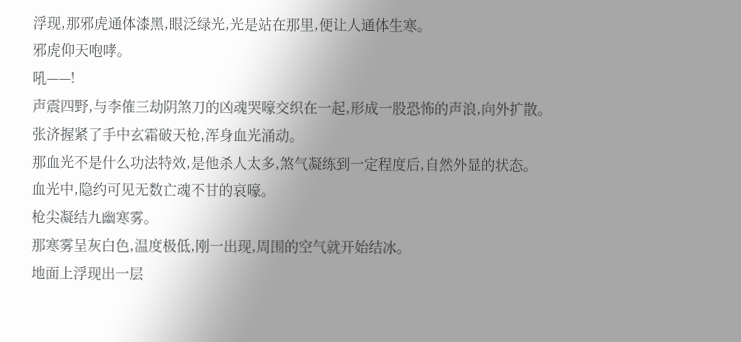浮现,那邪虎通体漆黑,眼泛绿光,光是站在那里,便让人通体生寒。
邪虎仰天咆哮。
吼——!
声震四野,与李傕三劫阴煞刀的凶魂哭嚎交织在一起,形成一股恐怖的声浪,向外扩散。
张济握紧了手中玄霜破天枪,浑身血光涌动。
那血光不是什么功法特效,是他杀人太多,煞气凝练到一定程度后,自然外显的状态。
血光中,隐约可见无数亡魂不甘的哀嚎。
枪尖凝结九幽寒雾。
那寒雾呈灰白色,温度极低,刚一出现,周围的空气就开始结冰。
地面上浮现出一层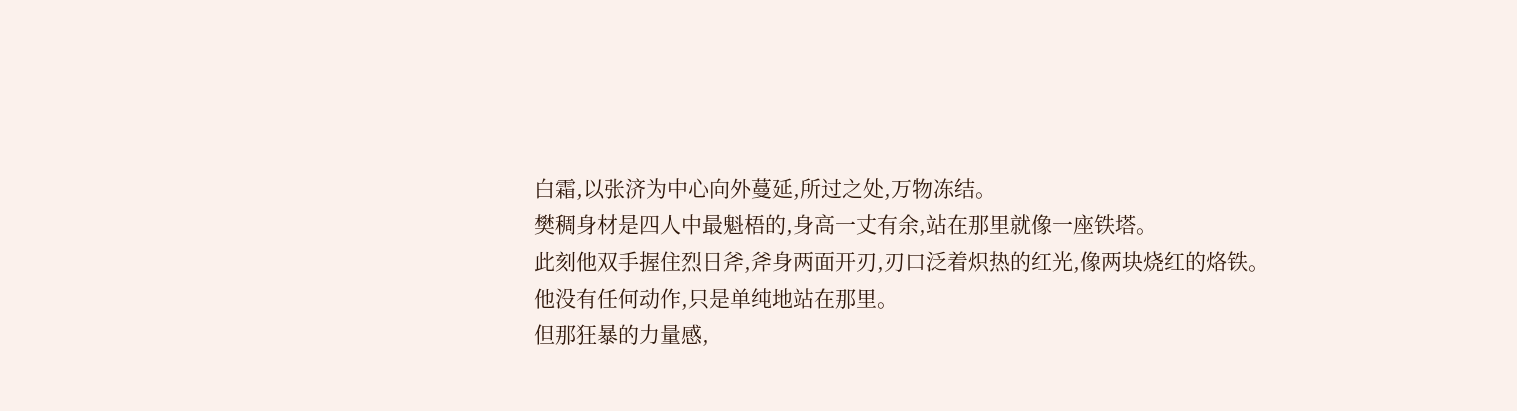白霜,以张济为中心向外蔓延,所过之处,万物冻结。
樊稠身材是四人中最魁梧的,身高一丈有余,站在那里就像一座铁塔。
此刻他双手握住烈日斧,斧身两面开刃,刃口泛着炽热的红光,像两块烧红的烙铁。
他没有任何动作,只是单纯地站在那里。
但那狂暴的力量感,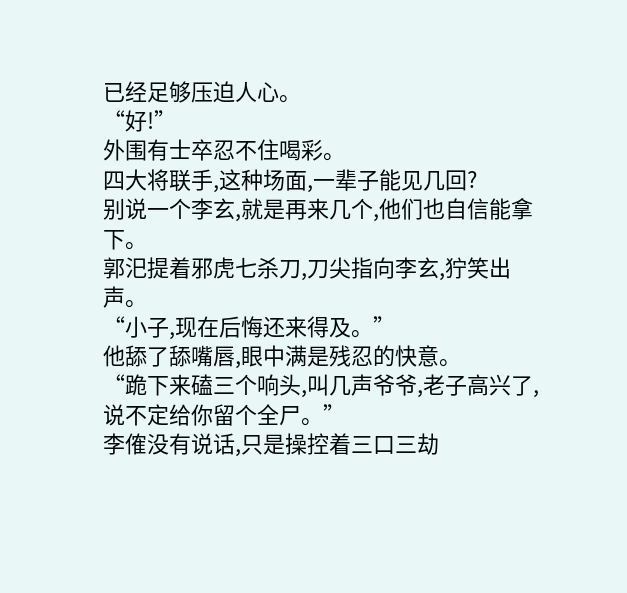已经足够压迫人心。
“好!”
外围有士卒忍不住喝彩。
四大将联手,这种场面,一辈子能见几回?
别说一个李玄,就是再来几个,他们也自信能拿下。
郭汜提着邪虎七杀刀,刀尖指向李玄,狞笑出声。
“小子,现在后悔还来得及。”
他舔了舔嘴唇,眼中满是残忍的快意。
“跪下来磕三个响头,叫几声爷爷,老子高兴了,说不定给你留个全尸。”
李傕没有说话,只是操控着三口三劫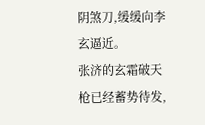阴煞刀,缓缓向李玄逼近。
张济的玄霜破天枪已经蓄势待发,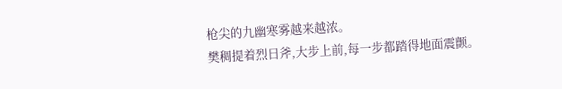枪尖的九幽寒雾越来越浓。
樊稠提着烈日斧,大步上前,每一步都踏得地面震颤。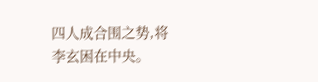四人成合围之势,将李玄困在中央。